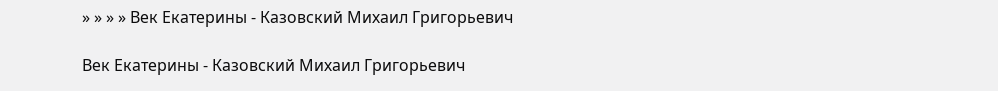» » » » Век Екатерины - Казовский Михаил Григорьевич

Век Екатерины - Казовский Михаил Григорьевич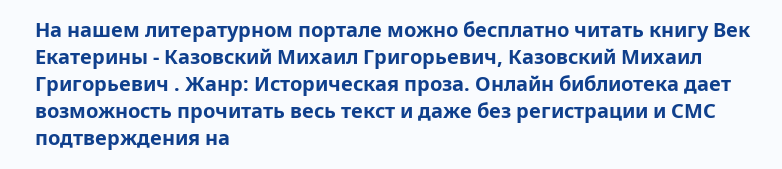На нашем литературном портале можно бесплатно читать книгу Век Екатерины - Казовский Михаил Григорьевич, Казовский Михаил Григорьевич . Жанр: Историческая проза. Онлайн библиотека дает возможность прочитать весь текст и даже без регистрации и СМС подтверждения на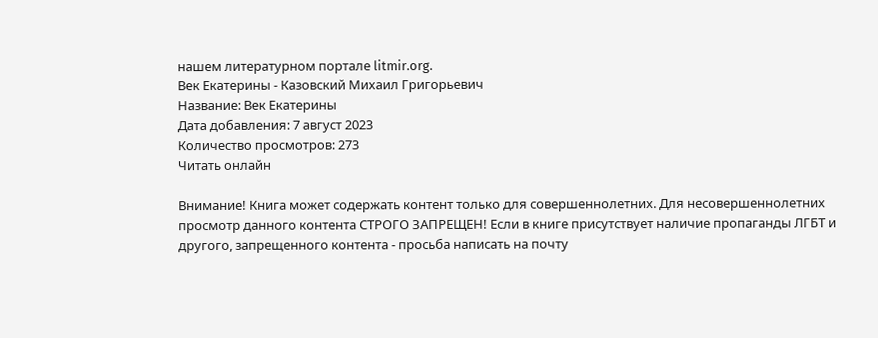нашем литературном портале litmir.org.
Век Екатерины - Казовский Михаил Григорьевич
Название: Век Екатерины
Дата добавления: 7 август 2023
Количество просмотров: 273
Читать онлайн

Внимание! Книга может содержать контент только для совершеннолетних. Для несовершеннолетних просмотр данного контента СТРОГО ЗАПРЕЩЕН! Если в книге присутствует наличие пропаганды ЛГБТ и другого, запрещенного контента - просьба написать на почту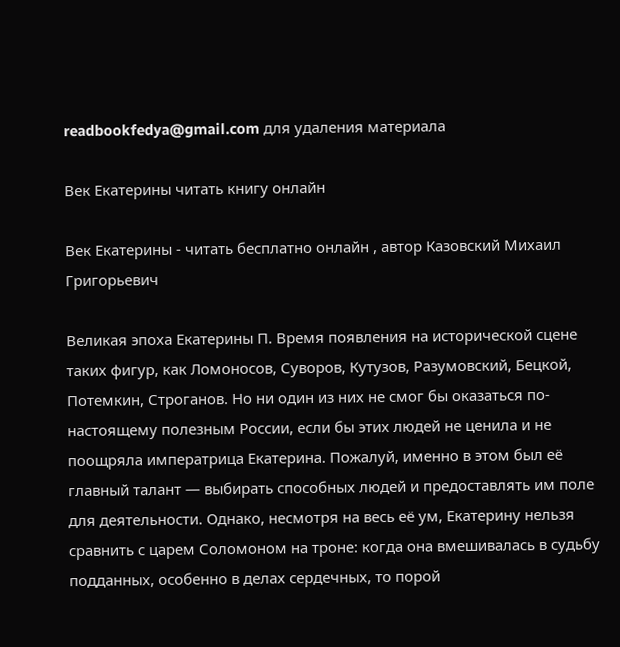readbookfedya@gmail.com для удаления материала

Век Екатерины читать книгу онлайн

Век Екатерины - читать бесплатно онлайн , автор Казовский Михаил Григорьевич

Великая эпоха Екатерины П. Время появления на исторической сцене таких фигур, как Ломоносов, Суворов, Кутузов, Разумовский, Бецкой, Потемкин, Строганов. Но ни один из них не смог бы оказаться по-настоящему полезным России, если бы этих людей не ценила и не поощряла императрица Екатерина. Пожалуй, именно в этом был её главный талант — выбирать способных людей и предоставлять им поле для деятельности. Однако, несмотря на весь её ум, Екатерину нельзя сравнить с царем Соломоном на троне: когда она вмешивалась в судьбу подданных, особенно в делах сердечных, то порой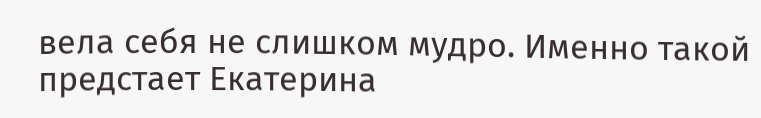вела себя не слишком мудро. Именно такой предстает Екатерина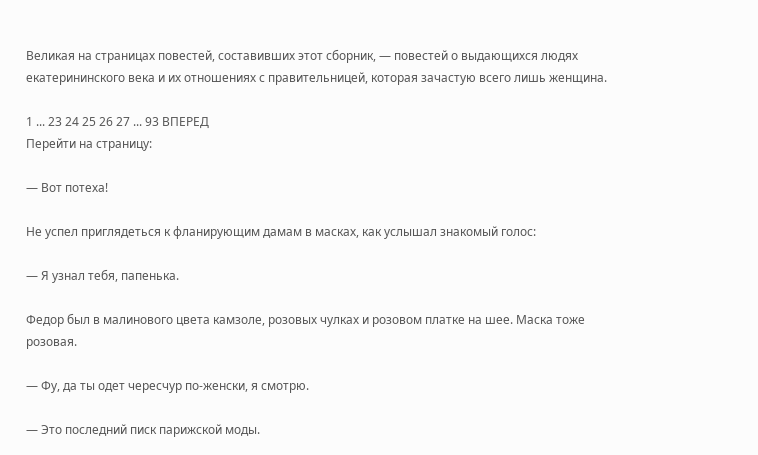Великая на страницах повестей, составивших этот сборник, — повестей о выдающихся людях екатерининского века и их отношениях с правительницей, которая зачастую всего лишь женщина.

1 ... 23 24 25 26 27 ... 93 ВПЕРЕД
Перейти на страницу:

— Вот потеха!

Не успел приглядеться к фланирующим дамам в масках, как услышал знакомый голос:

— Я узнал тебя, папенька.

Федор был в малинового цвета камзоле, розовых чулках и розовом платке на шее. Маска тоже розовая.

— Фу, да ты одет чересчур по-женски, я смотрю.

— Это последний писк парижской моды.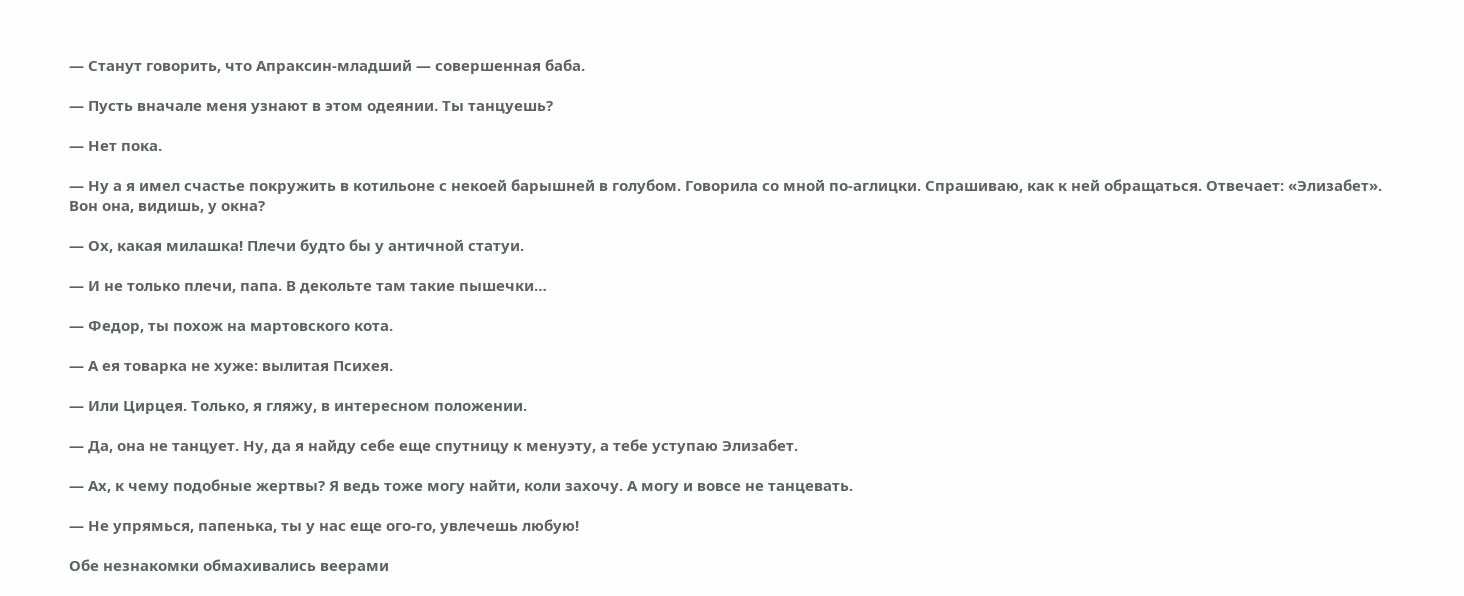— Станут говорить, что Апраксин-младший — совершенная баба.

— Пусть вначале меня узнают в этом одеянии. Ты танцуешь?

— Нет пока.

— Ну а я имел счастье покружить в котильоне с некоей барышней в голубом. Говорила со мной по-аглицки. Спрашиваю, как к ней обращаться. Отвечает: «Элизабет». Вон она, видишь, у окна?

— Ох, какая милашка! Плечи будто бы у античной статуи.

— И не только плечи, папа. В декольте там такие пышечки…

— Федор, ты похож на мартовского кота.

— А ея товарка не хуже: вылитая Психея.

— Или Цирцея. Только, я гляжу, в интересном положении.

— Да, она не танцует. Ну, да я найду себе еще спутницу к менуэту, а тебе уступаю Элизабет.

— Ах, к чему подобные жертвы? Я ведь тоже могу найти, коли захочу. А могу и вовсе не танцевать.

— Не упрямься, папенька, ты у нас еще ого-го, увлечешь любую!

Обе незнакомки обмахивались веерами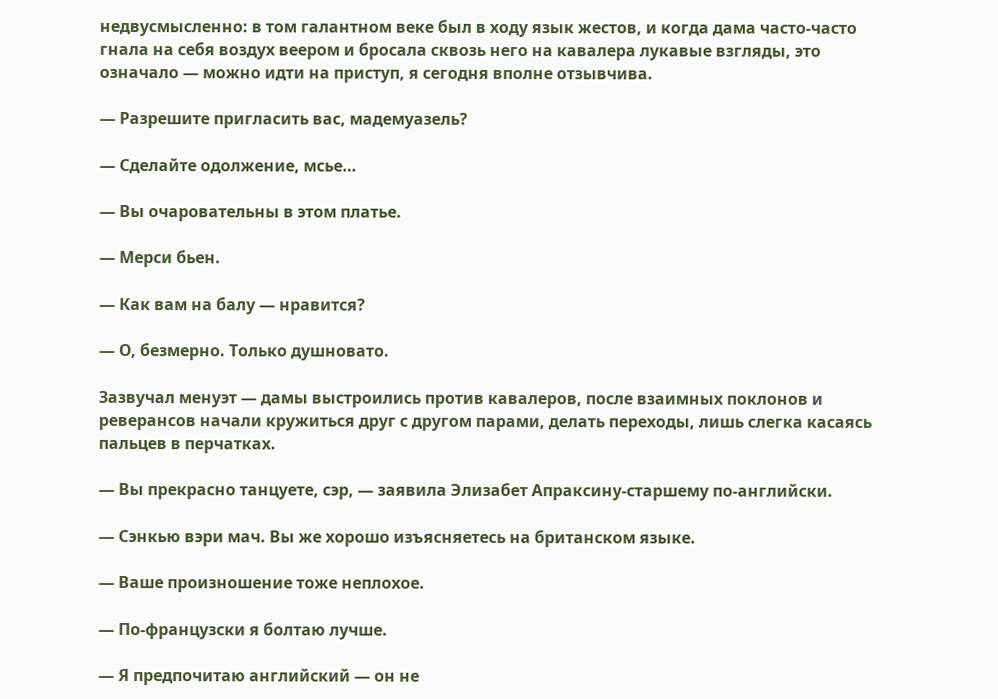недвусмысленно: в том галантном веке был в ходу язык жестов, и когда дама часто-часто гнала на себя воздух веером и бросала сквозь него на кавалера лукавые взгляды, это означало — можно идти на приступ, я сегодня вполне отзывчива.

— Разрешите пригласить вас, мадемуазель?

— Сделайте одолжение, мсье…

— Вы очаровательны в этом платье.

— Мерси бьен.

— Как вам на балу — нравится?

— О, безмерно. Только душновато.

Зазвучал менуэт — дамы выстроились против кавалеров, после взаимных поклонов и реверансов начали кружиться друг с другом парами, делать переходы, лишь слегка касаясь пальцев в перчатках.

— Вы прекрасно танцуете, сэр, — заявила Элизабет Апраксину-старшему по-английски.

— Сэнкью вэри мач. Вы же хорошо изъясняетесь на британском языке.

— Ваше произношение тоже неплохое.

— По-французски я болтаю лучше.

— Я предпочитаю английский — он не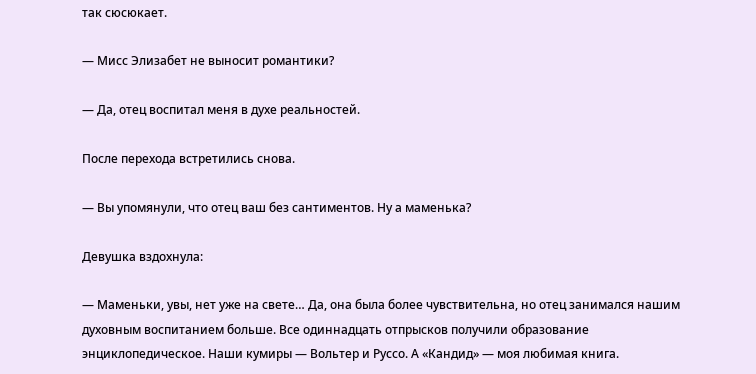так сюсюкает.

— Мисс Элизабет не выносит романтики?

— Да, отец воспитал меня в духе реальностей.

После перехода встретились снова.

— Вы упомянули, что отец ваш без сантиментов. Ну а маменька?

Девушка вздохнула:

— Маменьки, увы, нет уже на свете… Да, она была более чувствительна, но отец занимался нашим духовным воспитанием больше. Все одиннадцать отпрысков получили образование энциклопедическое. Наши кумиры — Вольтер и Руссо. А «Кандид» — моя любимая книга.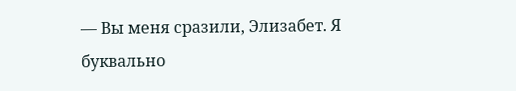— Вы меня сразили, Элизабет. Я буквально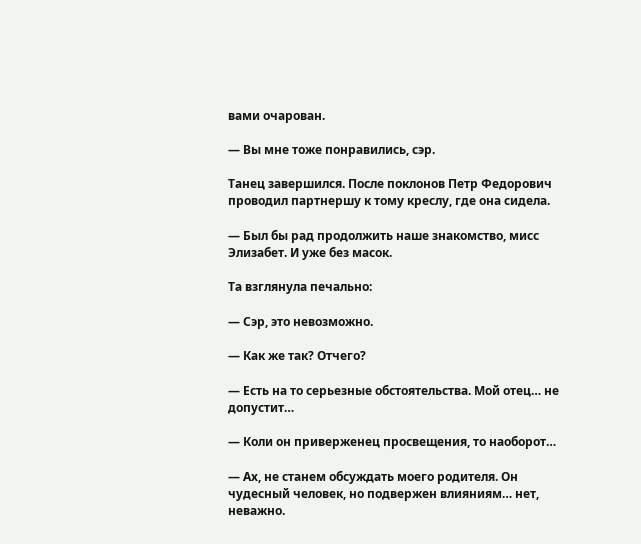вами очарован.

— Вы мне тоже понравились, сэр.

Танец завершился. После поклонов Петр Федорович проводил партнершу к тому креслу, где она сидела.

— Был бы рад продолжить наше знакомство, мисс Элизабет. И уже без масок.

Та взглянула печально:

— Сэр, это невозможно.

— Как же так? Отчего?

— Есть на то серьезные обстоятельства. Мой отец… не допустит…

— Коли он приверженец просвещения, то наоборот…

— Ах, не станем обсуждать моего родителя. Он чудесный человек, но подвержен влияниям… нет, неважно.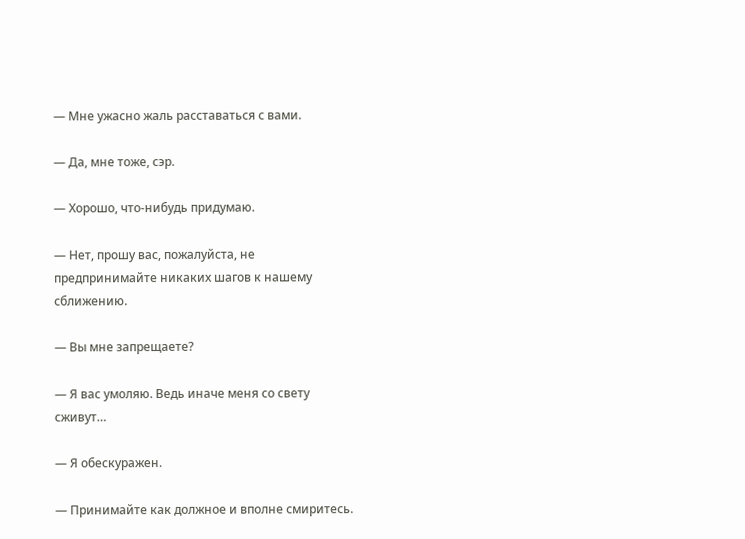— Мне ужасно жаль расставаться с вами.

— Да, мне тоже, сэр.

— Хорошо, что-нибудь придумаю.

— Нет, прошу вас, пожалуйста, не предпринимайте никаких шагов к нашему сближению.

— Вы мне запрещаете?

— Я вас умоляю. Ведь иначе меня со свету сживут…

— Я обескуражен.

— Принимайте как должное и вполне смиритесь.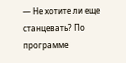— Не хотите ли еще станцевать? По программе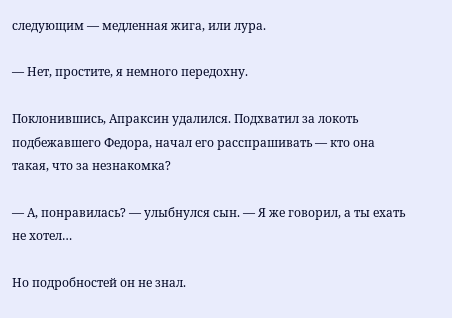следующим — медленная жига, или лура.

— Нет, простите, я немного передохну.

Поклонившись, Апраксин удалился. Подхватил за локоть подбежавшего Федора, начал его расспрашивать — кто она такая, что за незнакомка?

— А, понравилась? — улыбнулся сын. — Я же говорил, а ты ехать не хотел…

Но подробностей он не знал.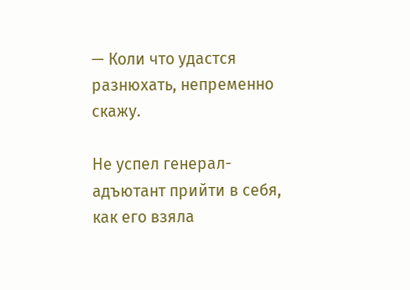— Коли что удастся разнюхать, непременно скажу.

Не успел генерал-адъютант прийти в себя, как его взяла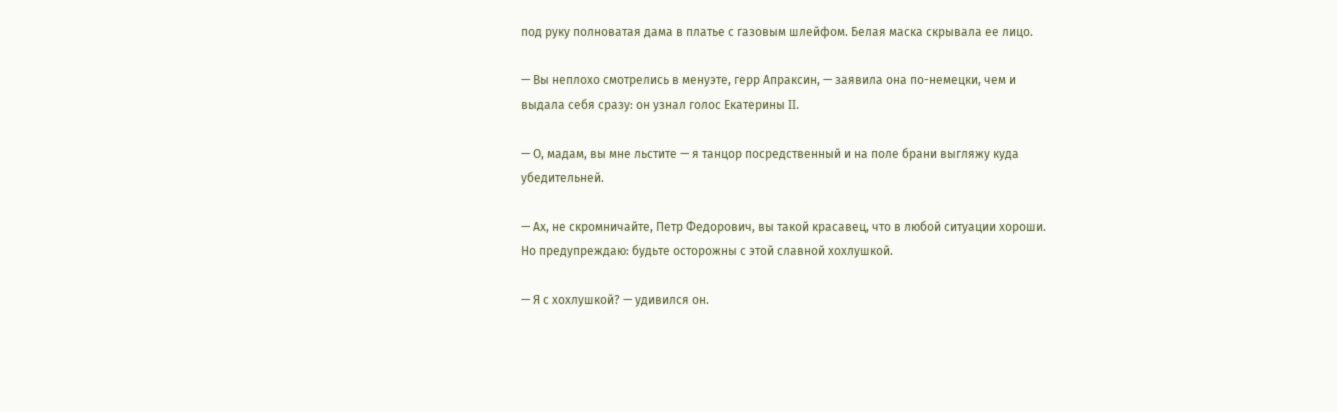под руку полноватая дама в платье с газовым шлейфом. Белая маска скрывала ее лицо.

— Вы неплохо смотрелись в менуэте, герр Апраксин, — заявила она по-немецки, чем и выдала себя сразу: он узнал голос Екатерины II.

— О, мадам, вы мне льстите — я танцор посредственный и на поле брани выгляжу куда убедительней.

— Ах, не скромничайте, Петр Федорович, вы такой красавец, что в любой ситуации хороши. Но предупреждаю: будьте осторожны с этой славной хохлушкой.

— Я с хохлушкой? — удивился он.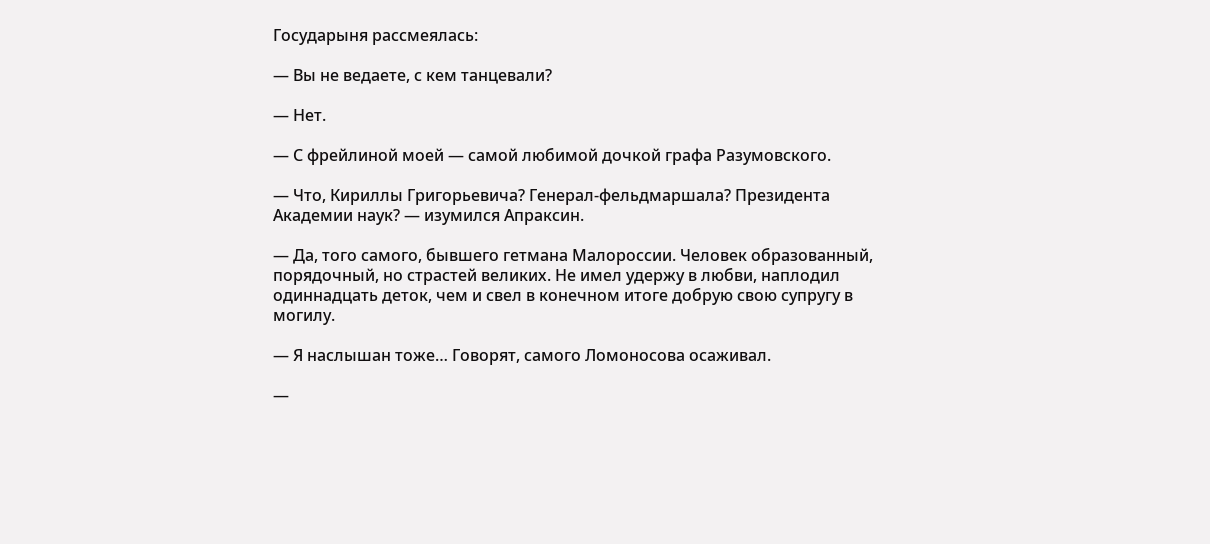Государыня рассмеялась:

— Вы не ведаете, с кем танцевали?

— Нет.

— С фрейлиной моей — самой любимой дочкой графа Разумовского.

— Что, Кириллы Григорьевича? Генерал-фельдмаршала? Президента Академии наук? — изумился Апраксин.

— Да, того самого, бывшего гетмана Малороссии. Человек образованный, порядочный, но страстей великих. Не имел удержу в любви, наплодил одиннадцать деток, чем и свел в конечном итоге добрую свою супругу в могилу.

— Я наслышан тоже… Говорят, самого Ломоносова осаживал.

—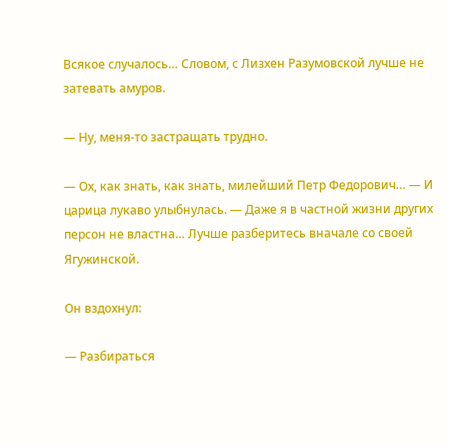Всякое случалось… Словом, с Лизхен Разумовской лучше не затевать амуров.

— Ну, меня-то застращать трудно.

— Ох, как знать, как знать, милейший Петр Федорович… — И царица лукаво улыбнулась. — Даже я в частной жизни других персон не властна… Лучше разберитесь вначале со своей Ягужинской.

Он вздохнул:

— Разбираться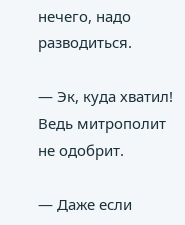нечего, надо разводиться.

— Эк, куда хватил! Ведь митрополит не одобрит.

— Даже если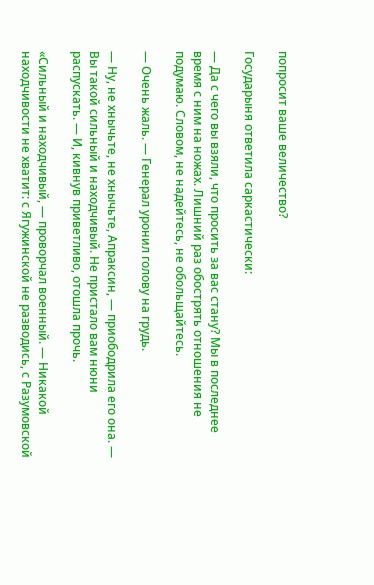попросит ваше величество?

Государыня ответила саркастически:

— Да с чего вы взяли, что просить за вас стану? Мы в последнее время с ним на ножах. Лишний раз обострять отношения не подумаю. Словом, не надейтесь, не обольщайтесь.

— Очень жаль. — Генерал уронил голову на грудь.

— Ну, не хнычьте, не хнычьте, Апраксин, — приободрила его она. — Вы такой сильный и находчивый. Не пристало вам нюни распускать. — И, кивнув приветливо, отошла прочь.

«Сильный и находчивый, — проворчал военный. — Никакой находчивости не хватит: с Ягужинской не разводись, с Разумовской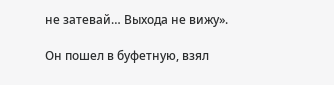не затевай… Выхода не вижу».

Он пошел в буфетную, взял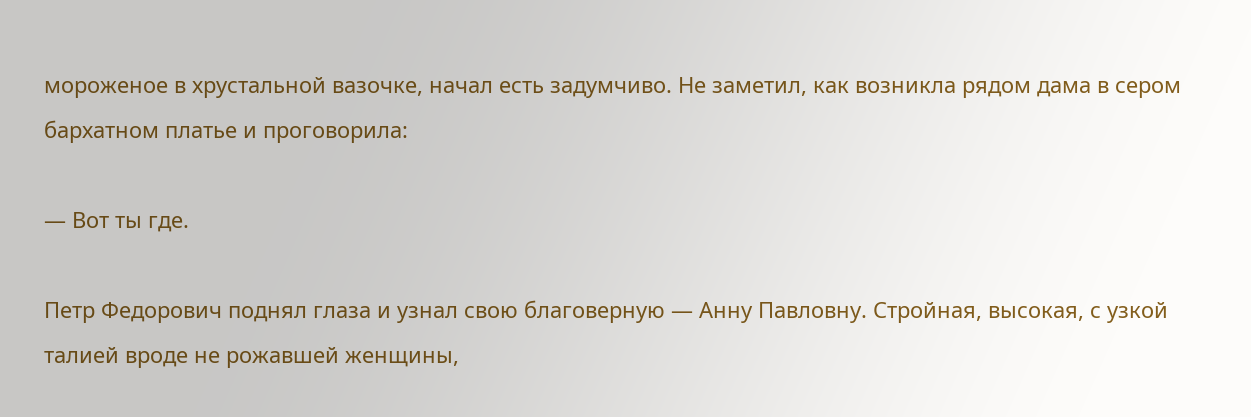мороженое в хрустальной вазочке, начал есть задумчиво. Не заметил, как возникла рядом дама в сером бархатном платье и проговорила:

— Вот ты где.

Петр Федорович поднял глаза и узнал свою благоверную — Анну Павловну. Стройная, высокая, с узкой талией вроде не рожавшей женщины,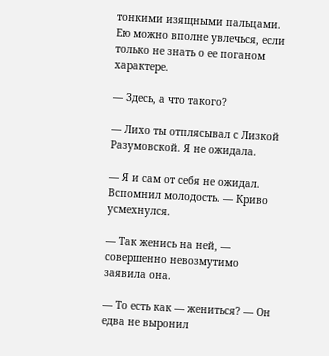тонкими изящными пальцами. Ею можно вполне увлечься, если только не знать о ее поганом характере.

— Здесь, а что такого?

— Лихо ты отплясывал с Лизкой Разумовской. Я не ожидала.

— Я и сам от себя не ожидал. Вспомнил молодость. — Криво усмехнулся.

— Так женись на ней, — совершенно невозмутимо заявила она.

— То есть как — жениться? — Он едва не выронил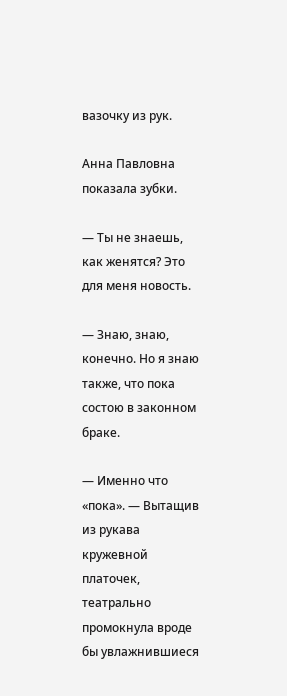вазочку из рук.

Анна Павловна показала зубки.

— Ты не знаешь, как женятся? Это для меня новость.

— Знаю, знаю, конечно. Но я знаю также, что пока состою в законном браке.

— Именно что «пока». — Вытащив из рукава кружевной платочек, театрально промокнула вроде бы увлажнившиеся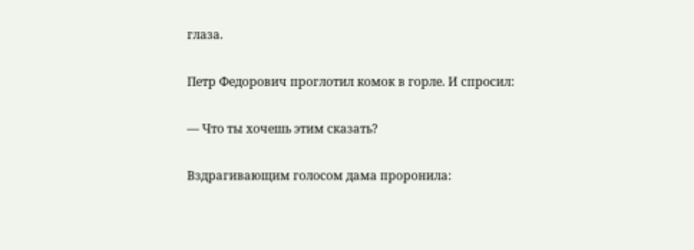глаза.

Петр Федорович проглотил комок в горле. И спросил:

— Что ты хочешь этим сказать?

Вздрагивающим голосом дама проронила: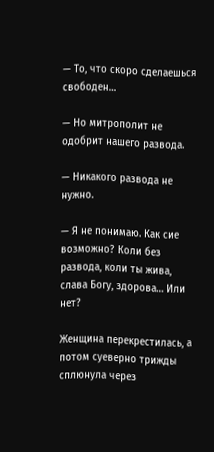— То, что скоро сделаешься свободен…

— Но митрополит не одобрит нашего развода.

— Никакого развода не нужно.

— Я не понимаю. Как сие возможно? Коли без развода, коли ты жива, слава Богу, здорова… Или нет?

Женщина перекрестилась, а потом суеверно трижды сплюнула через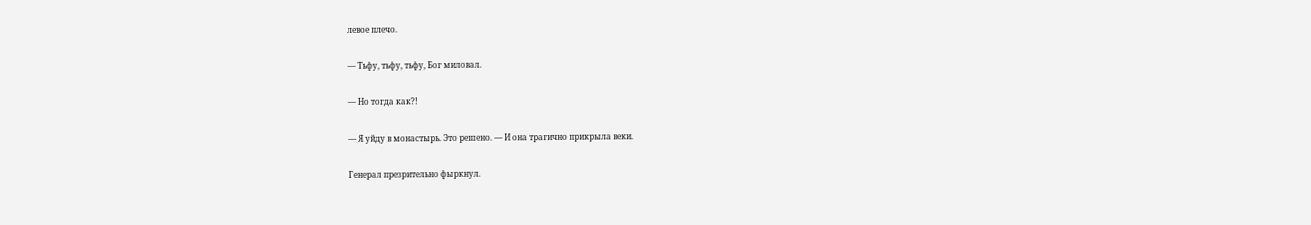левое плечо.

— Тьфу, тьфу, тьфу, Бог миловал.

— Но тогда как?!

— Я уйду в монастырь. Это решено. — И она трагично прикрыла веки.

Генерал презрительно фыркнул.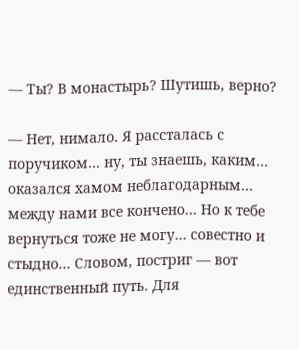— Ты? В монастырь? Шутишь, верно?

— Нет, нимало. Я рассталась с поручиком… ну, ты знаешь, каким… оказался хамом неблагодарным… между нами все кончено… Но к тебе вернуться тоже не могу… совестно и стыдно… Словом, постриг — вот единственный путь. Для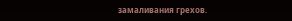замаливания грехов.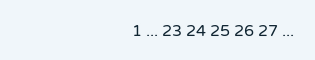1 ... 23 24 25 26 27 ...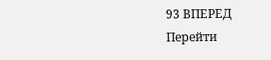93 ВПЕРЕД
Перейти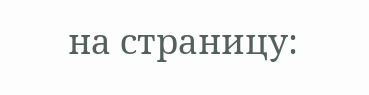на страницу: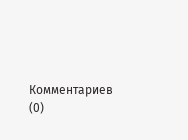Комментариев (0)